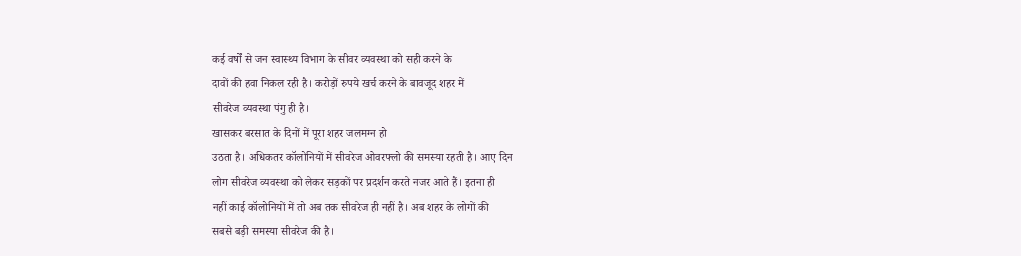कई वर्षों से जन स्वास्थ्य विभाग के सीवर व्यवस्था को सही करने के
दावों की हवा निकल रही है। करोड़ों रुपये खर्च करने के बावजूद शहर में
सीवरेज व्यवस्था पंगु ही है।
खासकर बरसात के दिनों में पूरा शहर जलमग्न हो
उठता है। अधिकतर कॉलोनियों में सीवरेज ओवरफ्लो की समस्या रहती है। आए दिन
लोग सीवरेज व्यवस्था को लेकर सड़कों पर प्रदर्शन करते नजर आते हैं। इतना ही
नहीं काई कॉलोनियों में तो अब तक सीवरेज ही नहीं है। अब शहर के लोगों की
सबसे बड़ी समस्या सीवरेज की है।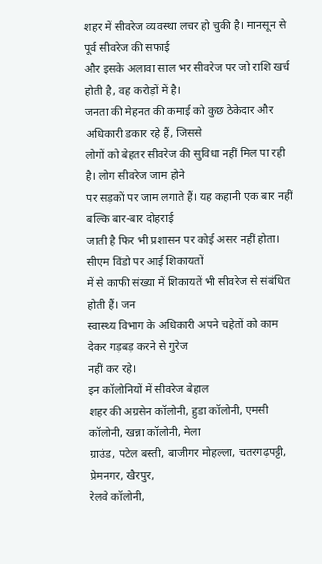शहर में सीवरेज व्यवस्था लचर हो चुकी है। मानसून से पूर्व सीवरेज की सफाई
और इसके अलावा साल भर सीवरेज पर जो राशि खर्च होती है, वह करोड़ों में है।
जनता की मेहनत की कमाई को कुछ ठेकेदार और अधिकारी डकार रहे हैं, जिससे
लोगों को बेहतर सीवरेज की सुविधा नहीं मिल पा रही है। लोग सीवरेज जाम होने
पर सड़कों पर जाम लगाते हैं। यह कहानी एक बार नहीं बल्कि बार-बार दोहराई
जाती है फिर भी प्रशासन पर कोई असर नहीं होता। सीएम विंडो पर आई शिकायतों
में से काफी संख्या में शिकायतें भी सीवरेज से संबंधित होती हैं। जन
स्वास्थ्य विभाग के अधिकारी अपने चहेतों को काम देकर गड़बड़ करने से गुरेज
नहीं कर रहे।
इन कॉलोनियों में सीवरेज बेहाल
शहर की अग्रसेन कॉलोनी, हुडा कॉलोनी, एमसी कॉलोनी, खन्ना कॉलोनी, मेला
ग्राउंड, पटेल बस्ती, बाजीगर मोहल्ला, चतरगढ़पट्टी, प्रेमनगर, खैरपुर,
रेलवे कॉलोनी,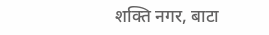शक्ति नगर, बाटा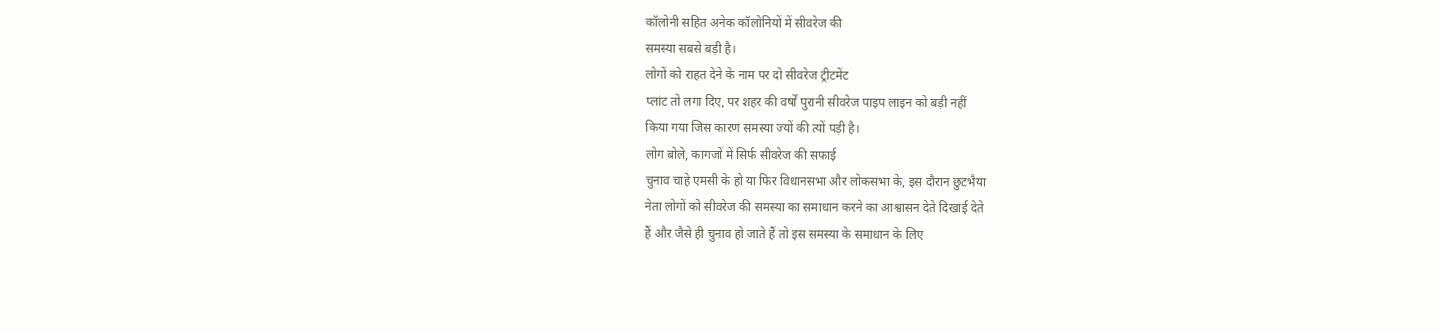कॉलोनी सहित अनेक कॉलोनियों में सीवरेज की
समस्या सबसे बड़ी है।
लोगों को राहत देने के नाम पर दो सीवरेज ट्रीटमेंट
प्लांट तो लगा दिए, पर शहर की वर्षों पुरानी सीवरेज पाइप लाइन को बड़ी नहीं
किया गया जिस कारण समस्या ज्यों की त्यों पड़ी है।
लोग बोले, कागजों में सिर्फ सीवरेज की सफाई
चुनाव चाहे एमसी के हो या फिर विधानसभा और लोकसभा के, इस दौरान छुटभैया
नेता लोगों को सीवरेज की समस्या का समाधान करने का आश्वासन देते दिखाई देते
हैं और जैसे ही चुनाव हो जाते हैं तो इस समस्या के समाधान के लिए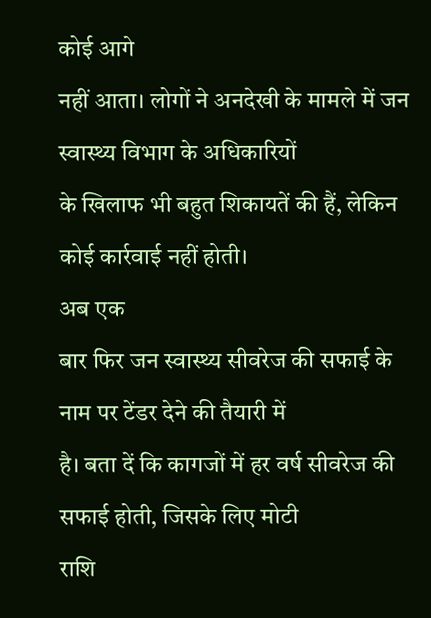कोई आगे
नहीं आता। लोगों ने अनदेखी के मामले में जन स्वास्थ्य विभाग के अधिकारियों
के खिलाफ भी बहुत शिकायतें की हैं, लेकिन कोई कार्रवाई नहीं होती।
अब एक
बार फिर जन स्वास्थ्य सीवरेज की सफाई के नाम पर टेंडर देने की तैयारी में
है। बता दें कि कागजों में हर वर्ष सीवरेज की सफाई होती, जिसके लिए मोटी
राशि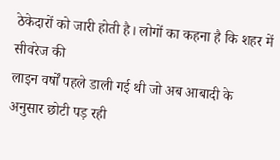ठेकेदारों को जारी होती है। लोगों का कहना है कि शहर में सीवरेज की
लाइन वर्षों पहले डाली गई थी जो अब आबादी के अनुसार छोटी पड़ रही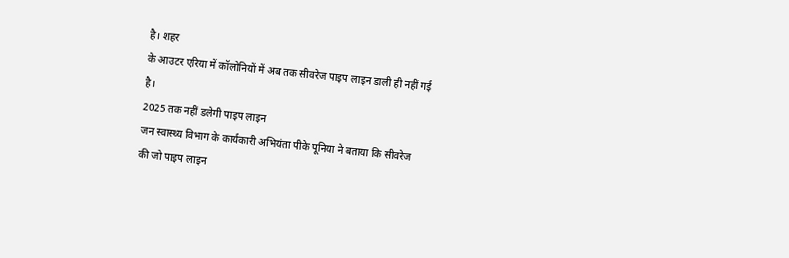है। शहर
के आउटर एरिया में कॉलोनियों में अब तक सीवरेज पाइप लाइन डाली ही नहीं गई
है।
2025 तक नहीं डलेगी पाइप लाइन
जन स्वास्थ्य विभाग के कार्यकारी अभियंता पीके पूनिया ने बताया कि सीवरेज
की जो पाइप लाइन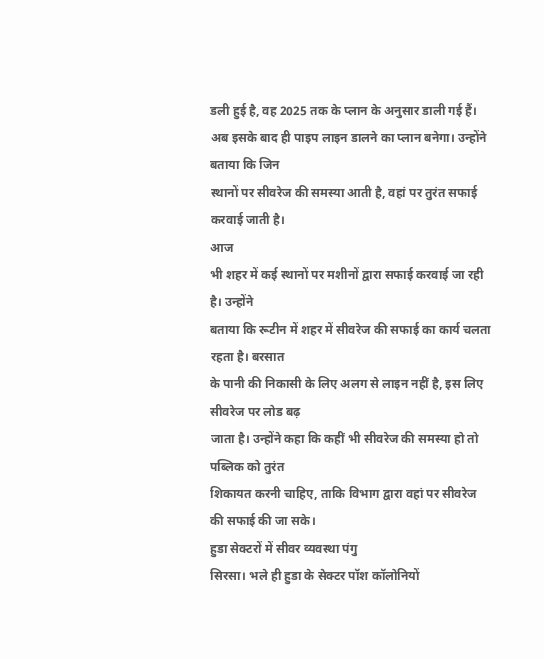डली हुई है, वह 2025 तक के प्लान के अनुसार डाली गई हैं।
अब इसके बाद ही पाइप लाइन डालने का प्लान बनेगा। उन्होंने बताया कि जिन
स्थानों पर सीवरेज की समस्या आती है, वहां पर तुरंत सफाई करवाई जाती है।
आज
भी शहर में कई स्थानों पर मशीनों द्वारा सफाई करवाई जा रही है। उन्होंने
बताया कि रूटीन में शहर में सीवरेज की सफाई का कार्य चलता रहता है। बरसात
के पानी की निकासी के लिए अलग से लाइन नहीं है, इस लिए सीवरेज पर लोड बढ़
जाता है। उन्होंने कहा कि कहीं भी सीवरेज की समस्या हो तो पब्लिक को तुरंत
शिकायत करनी चाहिए, ताकि विभाग द्वारा वहां पर सीवरेज की सफाई की जा सके।
हुडा सेक्टरों में सीवर व्यवस्था पंगु
सिरसा। भले ही हुडा के सेक्टर पॉश कॉलोनियों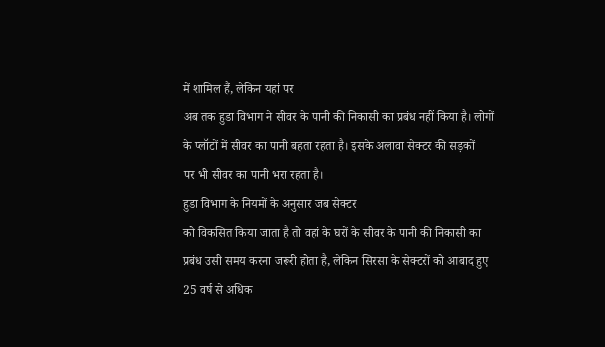में शामिल हैं, लेकिन यहां पर
अब तक हुडा विभाग ने सीवर के पानी की निकासी का प्रबंध नहीं किया है। लोगों
के प्लॉटों में सीवर का पानी बहता रहता है। इसके अलावा सेक्टर की सड़कों
पर भी सीवर का पानी भरा रहता है।
हुडा विभाग के नियमों के अनुसार जब सेक्टर
को विकसित किया जाता है तो वहां के घरों के सीवर के पानी की निकासी का
प्रबंध उसी समय करना जरूरी होता है, लेकिन सिरसा के सेक्टरों को आबाद हुए
25 वर्ष से अधिक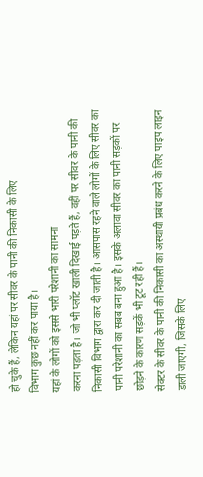हो चुके हैं, लेकिन यहां पर सीवर के पानी की निकासी के लिए
विभाग कुछ नहीं कर पाया है।
यहां के लोगों को इससे भारी परेशानी का सामना
करना पड़ता है। जो भी प्लॉट खाली दिखाई पड़ते हैं, वहीं पर सीवर के पानी की
निकासी विभाग द्वारा कर दी जाती है। आसपास रहने वाले लोगों के लिए सीवर का
पानी परेशानी का सबब बना हुआ है। इसके अलावा सीवर का पानी सड़कों पर
छोड़ने के कारण सड़कें भी टूट रही हैं।
सेक्टर के सीवर के पानी की निकासी का अस्थायी प्रबंध करने के लिए पाइप लाइन
डाली जाएगी, जिसके लिए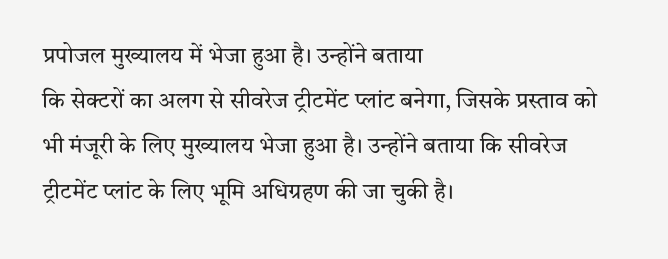प्रपोजल मुख्यालय में भेजा हुआ है। उन्होंने बताया
कि सेक्टरों का अलग से सीवरेज ट्रीटमेंट प्लांट बनेगा, जिसके प्रस्ताव को
भी मंजूरी के लिए मुख्यालय भेजा हुआ है। उन्होंने बताया कि सीवरेज
ट्रीटमेंट प्लांट के लिए भूमि अधिग्रहण की जा चुकी है।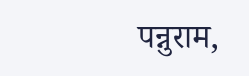पन्नुराम,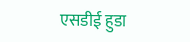एसडीई हुडा